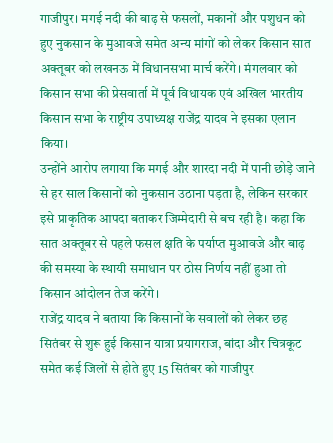गाजीपुर। मगई नदी की बाढ़ से फसलों, मकानों और पशुधन को हुए नुकसान के मुआवजे समेत अन्य मांगों को लेकर किसान सात अक्तूबर को लखनऊ में विधानसभा मार्च करेंगे। मंगलवार को किसान सभा की प्रेसवार्ता में पूर्व विधायक एवं अखिल भारतीय किसान सभा के राष्ट्रीय उपाध्यक्ष राजेंद्र यादव ने इसका एलान किया।
उन्होंने आरोप लगाया कि मगई और शारदा नदी में पानी छोड़े जाने से हर साल किसानों को नुकसान उठाना पड़ता है, लेकिन सरकार इसे प्राकृतिक आपदा बताकर जिम्मेदारी से बच रही है। कहा कि सात अक्तूबर से पहले फसल क्षति के पर्याप्त मुआवजे और बाढ़ की समस्या के स्थायी समाधान पर ठोस निर्णय नहीं हुआ तो किसान आंदोलन तेज करेंगे।
राजेंद्र यादव ने बताया कि किसानों के सवालों को लेकर छह सितंबर से शुरू हुई किसान यात्रा प्रयागराज, बांदा और चित्रकूट समेत कई जिलों से होते हुए 15 सितंबर को गाजीपुर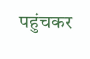पहुंचकर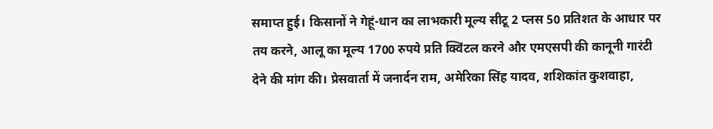समाप्त हुई। किसानों ने गेहूं-धान का लाभकारी मूल्य सीटू 2 प्लस 50 प्रतिशत के आधार पर तय करने, आलू का मूल्य 1700 रुपये प्रति क्विंटल करने और एमएसपी की कानूनी गारंटी देने की मांग की। प्रेसवार्ता में जनार्दन राम, अमेरिका सिंह यादव, शशिकांत कुशवाहा,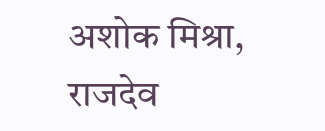अशोक मिश्रा, राजदेव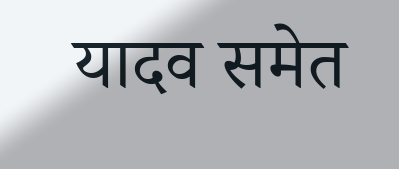यादव समेत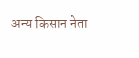अन्य किसान नेता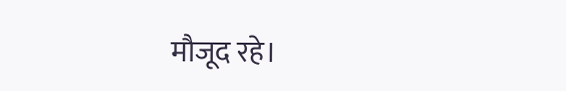मौजूद रहे।